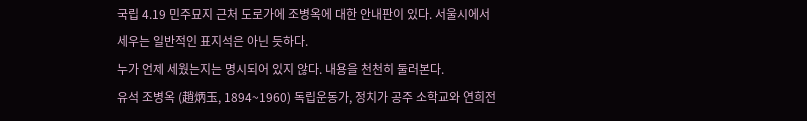국립 4.19 민주묘지 근처 도로가에 조병옥에 대한 안내판이 있다. 서울시에서 세우는 일반적인 표지석은 아닌 듯하다.
누가 언제 세웠는지는 명시되어 있지 않다. 내용을 천천히 둘러본다.
유석 조병옥 (趙炳玉, 1894~1960) 독립운동가, 정치가 공주 소학교와 연희전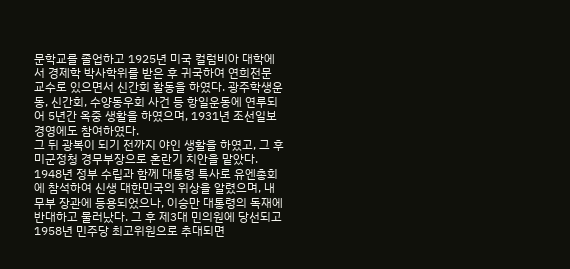문학교를 졸업하고 1925년 미국 컬럼비아 대학에서 경제학 박사학위를 받은 후 귀국하여 연희전문 교수로 있으면서 신간회 활동을 하였다. 광주학생운동, 신간회, 수양동우회 사건 등 항일운동에 연루되어 5년간 옥중 생활을 하였으며, 1931년 조선일보 경영에도 참여하였다.
그 뒤 광복이 되기 전까지 야인 생활을 하였고, 그 후 미군정청 경무부장으로 혼란기 치안을 맡았다. 1948년 정부 수립과 함께 대통령 특사로 유엔총회에 참석하여 신생 대한민국의 위상을 알렸으며, 내무부 장관에 등용되었으나, 이승만 대통령의 독재에 반대하고 물러났다. 그 후 제3대 민의원에 당선되고 1958년 민주당 최고위원으로 추대되면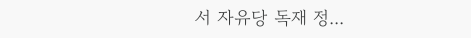서 자유당 독재 정...